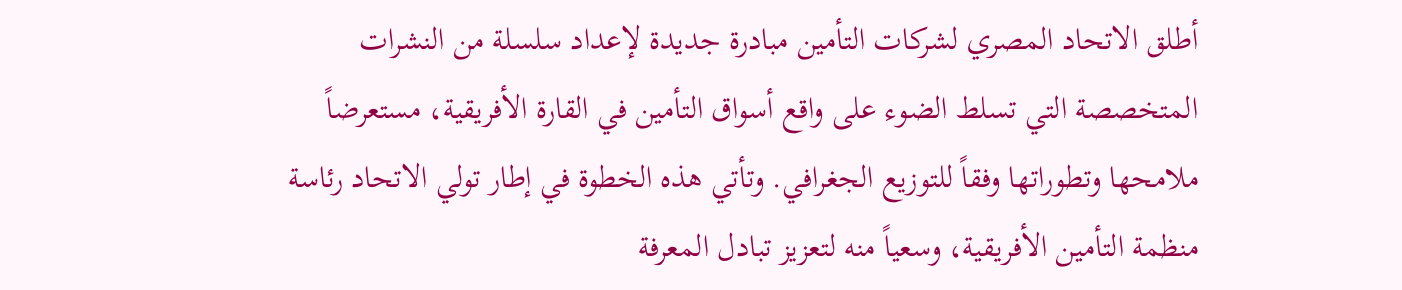أطلق الاتحاد المصري لشركات التأمين مبادرة جديدة لإعداد سلسلة من النشرات المتخصصة التي تسلط الضوء على واقع أسواق التأمين في القارة الأفريقية، مستعرضاً ملامحها وتطوراتها وفقاً للتوزيع الجغرافي. وتأتي هذه الخطوة في إطار تولي الاتحاد رئاسة منظمة التأمين الأفريقية، وسعياً منه لتعزيز تبادل المعرفة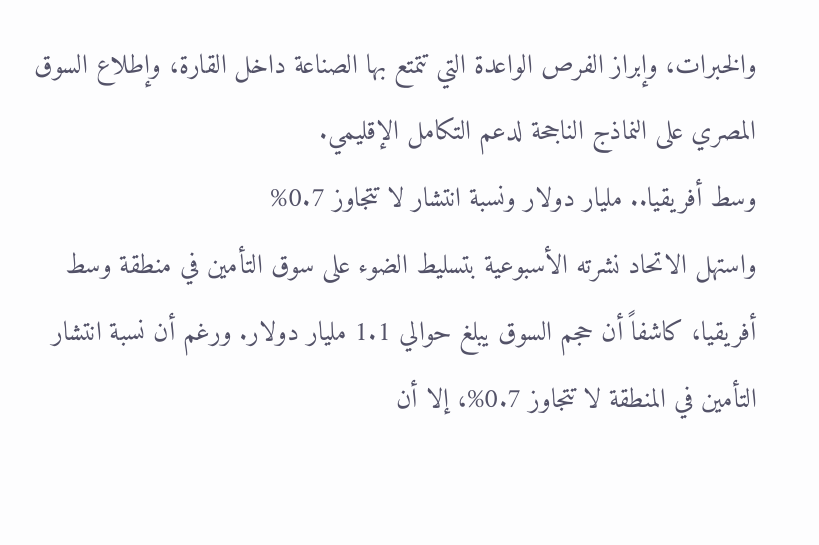والخبرات، وإبراز الفرص الواعدة التي تتمتع بها الصناعة داخل القارة، وإطلاع السوق المصري على النماذج الناجحة لدعم التكامل الإقليمي.
وسط أفريقيا.. مليار دولار ونسبة انتشار لا تتجاوز 0.7%
واستهل الاتحاد نشرته الأسبوعية بتسليط الضوء على سوق التأمين في منطقة وسط أفريقيا، كاشفاً أن حجم السوق يبلغ حوالي 1.1 مليار دولار. ورغم أن نسبة انتشار التأمين في المنطقة لا تتجاوز 0.7%، إلا أن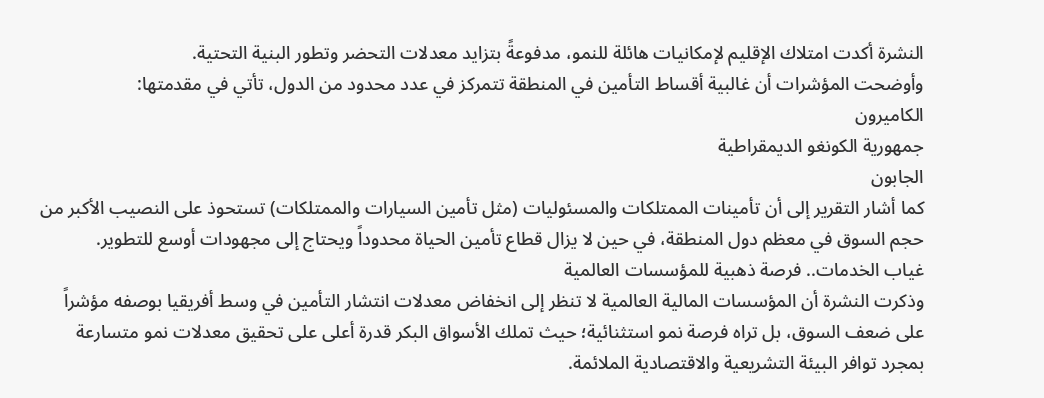النشرة أكدت امتلاك الإقليم لإمكانيات هائلة للنمو، مدفوعةً بتزايد معدلات التحضر وتطور البنية التحتية.
وأوضحت المؤشرات أن غالبية أقساط التأمين في المنطقة تتمركز في عدد محدود من الدول، تأتي في مقدمتها:
الكاميرون
جمهورية الكونغو الديمقراطية
الجابون
كما أشار التقرير إلى أن تأمينات الممتلكات والمسئوليات (مثل تأمين السيارات والممتلكات) تستحوذ على النصيب الأكبر من حجم السوق في معظم دول المنطقة، في حين لا يزال قطاع تأمين الحياة محدوداً ويحتاج إلى مجهودات أوسع للتطوير.
غياب الخدمات.. فرصة ذهبية للمؤسسات العالمية
وذكرت النشرة أن المؤسسات المالية العالمية لا تنظر إلى انخفاض معدلات انتشار التأمين في وسط أفريقيا بوصفه مؤشراً على ضعف السوق، بل تراه فرصة نمو استثنائية؛ حيث تملك الأسواق البكر قدرة أعلى على تحقيق معدلات نمو متسارعة بمجرد توافر البيئة التشريعية والاقتصادية الملائمة.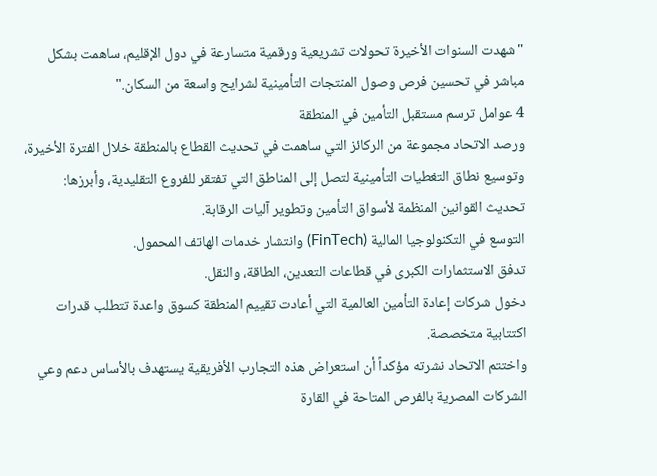"شهدت السنوات الأخيرة تحولات تشريعية ورقمیة متسارعة في دول الإقليم، ساهمت بشكل مباشر في تحسين فرص وصول المنتجات التأمينية لشرايح واسعة من السكان."
4 عوامل ترسم مستقبل التأمين في المنطقة
ورصد الاتحاد مجموعة من الركائز التي ساهمت في تحديث القطاع بالمنطقة خلال الفترة الأخيرة، وتوسيع نطاق التغطيات التأمينية لتصل إلى المناطق التي تفتقر للفروع التقليدية، وأبرزها:
تحديث القوانين المنظمة لأسواق التأمين وتطوير آليات الرقابة.
التوسع في التكنولوجيا المالية (FinTech) وانتشار خدمات الهاتف المحمول.
تدفق الاستثمارات الكبرى في قطاعات التعدين، الطاقة، والنقل.
دخول شركات إعادة التأمين العالمية التي أعادت تقييم المنطقة كسوق واعدة تتطلب قدرات اكتتابية متخصصة.
واختتم الاتحاد نشرته مؤكداً أن استعراض هذه التجارب الأفريقية يستهدف بالأساس دعم وعي الشركات المصرية بالفرص المتاحة في القارة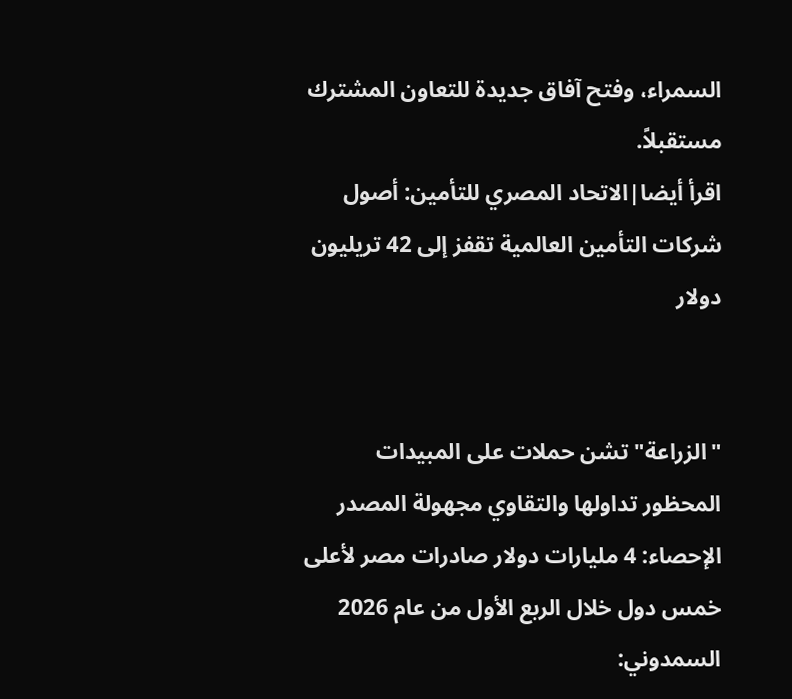السمراء، وفتح آفاق جديدة للتعاون المشترك مستقبلاً.
اقرأ أيضا|الاتحاد المصري للتأمين: أصول شركات التأمين العالمية تقفز إلى 42 تريليون دولار


"الزراعة" تشن حملات على المبيدات المحظور تداولها والتقاوي مجهولة المصدر
الإحصاء: 4 مليارات دولار صادرات مصر لأعلى خمس دول خلال الربع الأول من عام 2026
السمدوني: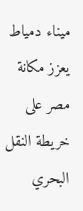ميناء دمياط يعزز مكانة مصر على خريطة النقل البحري